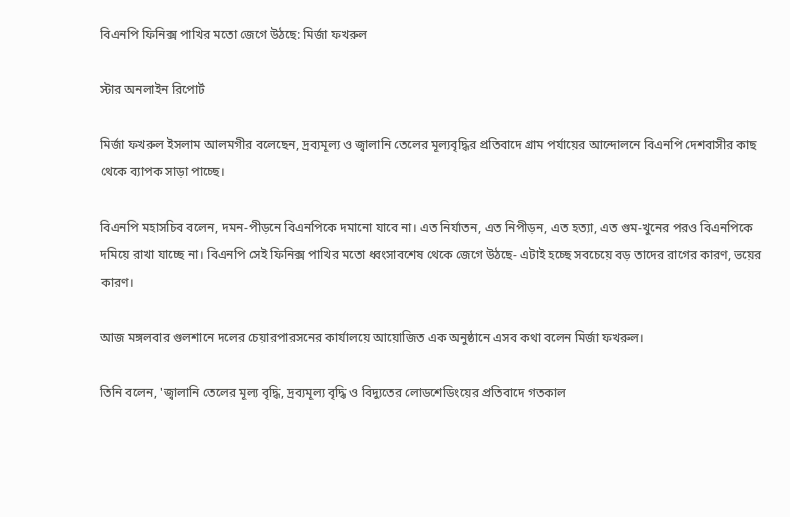বিএনপি ফিনিক্স পাখির মতো জেগে উঠছে: মির্জা ফখরুল

স্টার অনলাইন রিপোর্ট

মির্জা ফখরুল ইসলাম আলমগীর বলেছেন, দ্রব্যমূল্য ও জ্বালানি তেলের মূল্যবৃদ্ধির প্রতিবাদে গ্রাম পর্যায়ের আন্দোলনে বিএনপি দেশবাসীর কাছ থেকে ব্যাপক সাড়া পাচ্ছে।

বিএনপি মহাসচিব বলেন, দমন-পীড়নে বিএনপিকে দমানো যাবে না। এত নির্যাতন, এত নিপীড়ন, এত হত্যা, এত গুম-খুনের পরও বিএনপিকে দমিয়ে রাখা যাচ্ছে না। বিএনপি সেই ফিনিক্স পাখির মতো ধ্বংসাবশেষ থেকে জেগে উঠছে- এটাই হচ্ছে সবচেয়ে বড় তাদের রাগের কারণ, ভয়ের কারণ।

আজ মঙ্গলবার গুলশানে দলের চেয়ারপারসনের কার্যালয়ে আয়োজিত এক অনুষ্ঠানে এসব কথা বলেন মির্জা ফখরুল।

তিনি বলেন, 'জ্বালানি তেলের মূল্য বৃদ্ধি, দ্রব্যমূল্য বৃদ্ধি ও বিদ্যুতের লোডশেডিংয়ের প্রতিবাদে গতকাল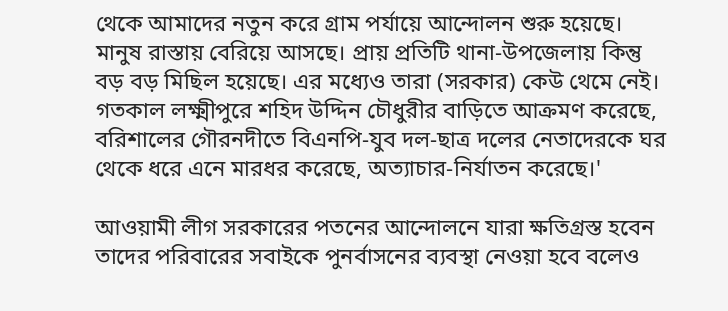থেকে আমাদের নতুন করে গ্রাম পর্যায়ে আন্দোলন শুরু হয়েছে। মানুষ রাস্তায় বেরিয়ে আসছে। প্রায় প্রতিটি থানা-উপজেলায় কিন্তু বড় বড় মিছিল হয়েছে। এর মধ্যেও তারা (সরকার) কেউ থেমে নেই। গতকাল লক্ষ্মীপুরে শহিদ উদ্দিন চৌধুরীর বাড়িতে আক্রমণ করেছে, বরিশালের গৌরনদীতে বিএনপি-যুব দল-ছাত্র দলের নেতাদেরকে ঘর থেকে ধরে এনে মারধর করেছে, অত্যাচার-নির্যাতন করেছে।'

আওয়ামী লীগ সরকারের পতনের আন্দোলনে যারা ক্ষতিগ্রস্ত হবেন তাদের পরিবারের সবাইকে পুনর্বাসনের ব্যবস্থা নেওয়া হবে বলেও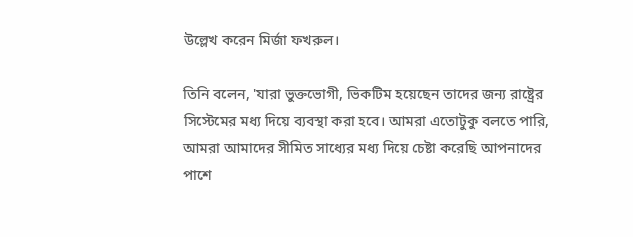উল্লেখ করেন মির্জা ফখরুল।

তিনি বলেন, 'যারা ভুক্তভোগী, ভিকটিম হয়েছেন তাদের জন্য রাষ্ট্রের সিস্টেমের মধ্য দিয়ে ব্যবস্থা করা হবে। আমরা এতোটুকু বলতে পারি, আমরা আমাদের সীমিত সাধ্যের মধ্য দিয়ে চেষ্টা করেছি আপনাদের পাশে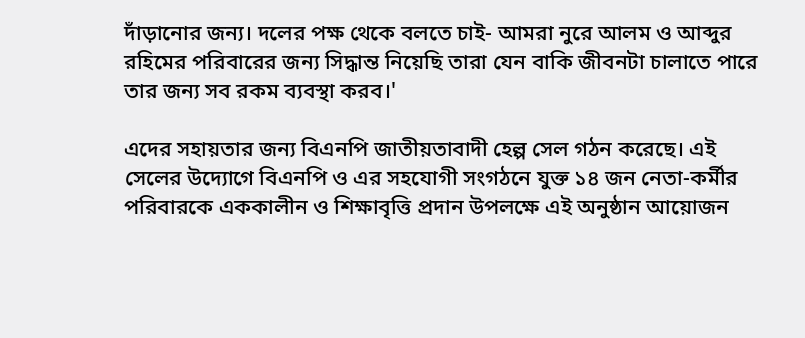দাঁড়ানোর জন্য। দলের পক্ষ থেকে বলতে চাই- আমরা নুরে আলম ও আব্দুর রহিমের পরিবারের জন্য সিদ্ধান্ত নিয়েছি তারা যেন বাকি জীবনটা চালাতে পারে তার জন্য সব রকম ব্যবস্থা করব।'

এদের সহায়তার জন্য বিএনপি জাতীয়তাবাদী হেল্প সেল গঠন করেছে। এই সেলের উদ্যোগে বিএনপি ও এর সহযোগী সংগঠনে যুক্ত ১৪ জন নেতা-কর্মীর পরিবারকে এককালীন ও শিক্ষাবৃত্তি প্রদান উপলক্ষে এই অনুষ্ঠান আয়োজন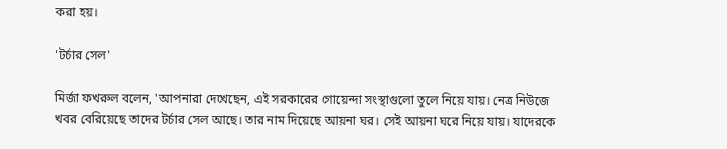করা হয়।

'টর্চার সেল'

মির্জা ফখরুল বলেন, 'আপনারা দেখেছেন, এই সরকারের গোয়েন্দা সংস্থাগুলো তুলে নিয়ে যায়। নেত্র নিউজে খবর বেরিয়েছে তাদের টর্চার সেল আছে। তার নাম দিয়েছে আয়না ঘর। সেই আয়না ঘরে নিয়ে যায়। যাদেরকে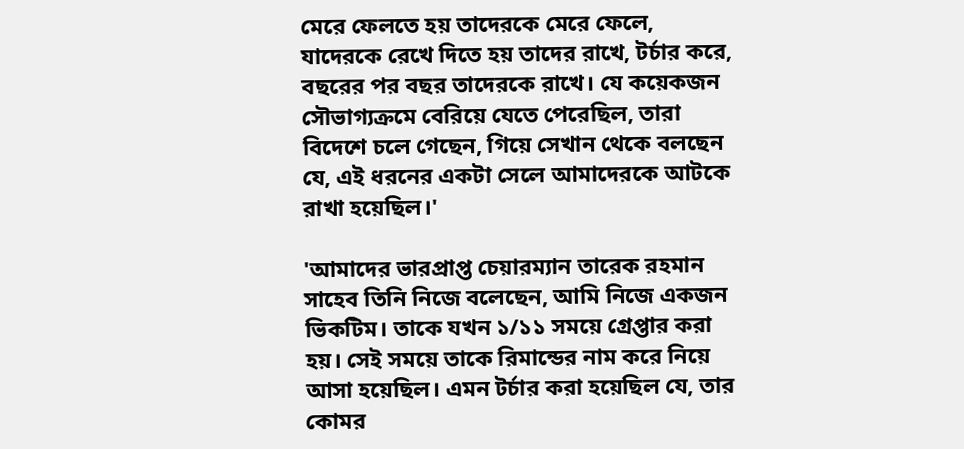মেরে ফেলতে হয় তাদেরকে মেরে ফেলে, যাদেরকে রেখে দিতে হয় তাদের রাখে, টর্চার করে, বছরের পর বছর তাদেরকে রাখে। যে কয়েকজন সৌভাগ্যক্রমে বেরিয়ে যেতে পেরেছিল, তারা বিদেশে চলে গেছেন, গিয়ে সেখান থেকে বলছেন যে, এই ধরনের একটা সেলে আমাদেরকে আটকে রাখা হয়েছিল।'

'আমাদের ভারপ্রাপ্ত চেয়ারম্যান তারেক রহমান সাহেব তিনি নিজে বলেছেন, আমি নিজে একজন ভিকটিম। তাকে যখন ১/১১ সময়ে গ্রেপ্তার করা হয়। সেই সময়ে তাকে রিমান্ডের নাম করে নিয়ে আসা হয়েছিল। এমন টর্চার করা হয়েছিল যে, তার কোমর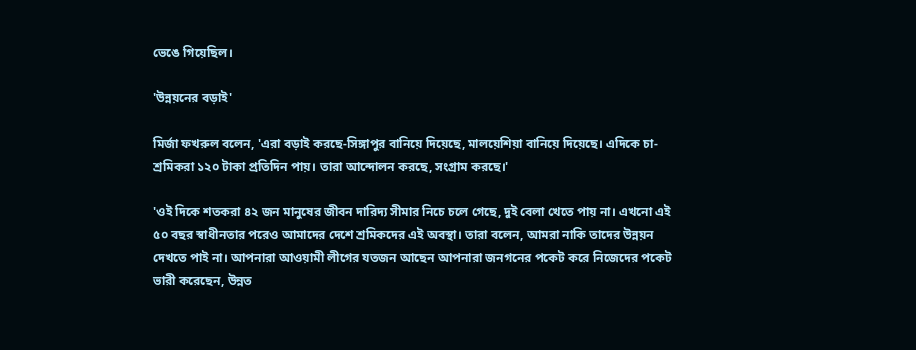ভেঙে গিয়েছিল।

'উন্নয়নের বড়াই'

মির্জা ফখরুল বলেন, 'এরা বড়াই করছে-সিঙ্গাপুর বানিয়ে দিয়েছে, মালয়েশিয়া বানিয়ে দিয়েছে। এদিকে চা-শ্রমিকরা ১২০ টাকা প্রতিদিন পায়। তারা আন্দোলন করছে, সংগ্রাম করছে।'

'ওই দিকে শতকরা ৪২ জন মানুষের জীবন দারিদ্য সীমার নিচে চলে গেছে, দুই বেলা খেতে পায় না। এখনো এই ৫০ বছর স্বাধীনতার পরেও আমাদের দেশে শ্রমিকদের এই অবস্থা। তারা বলেন, আমরা নাকি তাদের উন্নয়ন দেখতে পাই না। আপনারা আওয়ামী লীগের যতজন আছেন আপনারা জনগনের পকেট করে নিজেদের পকেট ভারী করেছেন, উন্নত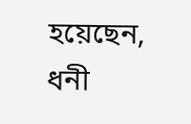হয়েছেন, ধনী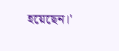হয়েছেন।'